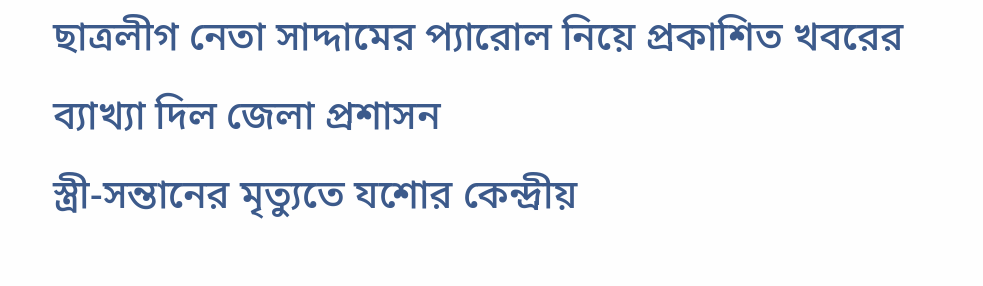ছাত্রলীগ নেতা সাদ্দামের প্যারোল নিয়ে প্রকাশিত খবরের ব্যাখ্যা দিল জেলা প্রশাসন
স্ত্রী-সন্তানের মৃত্যুতে যশোর কেন্দ্রীয়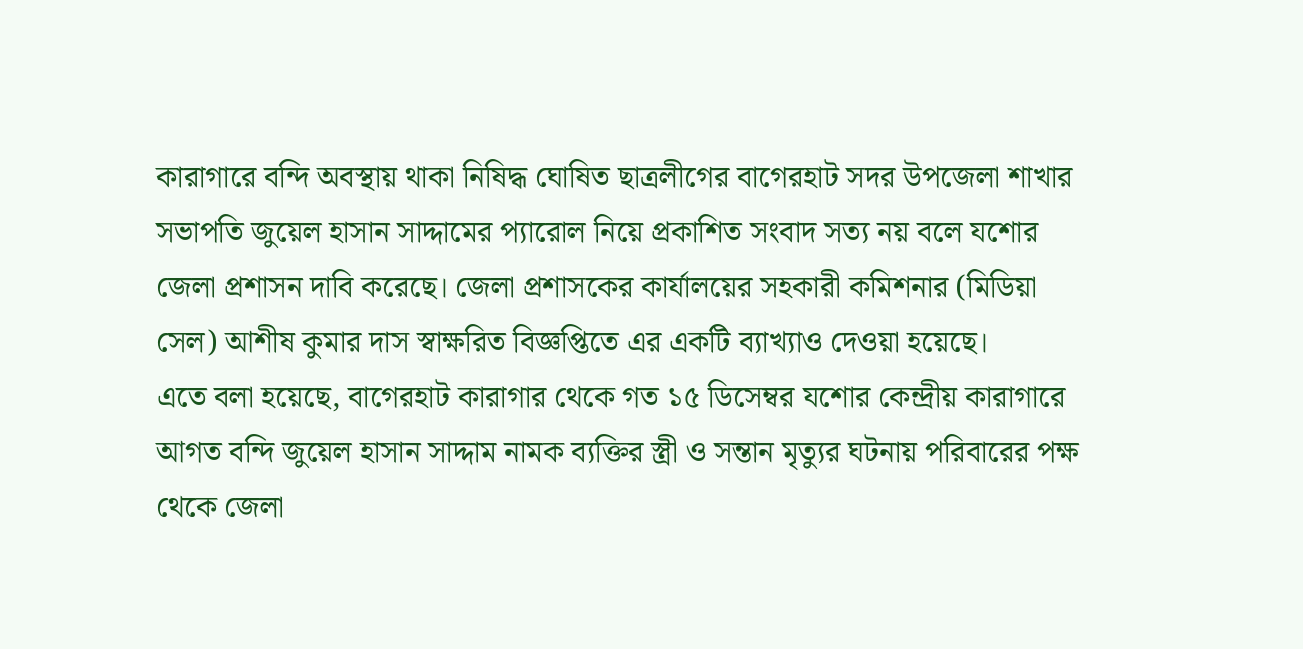কারাগারে বন্দি অবস্থায় থাকা নিষিদ্ধ ঘোষিত ছাত্রলীগের বাগেরহাট সদর উপজেলা শাখার সভাপতি জুয়েল হাসান সাদ্দামের প্যারোল নিয়ে প্রকাশিত সংবাদ সত্য নয় বলে যশোর জেলা প্রশাসন দাবি করেছে। জেলা প্রশাসকের কার্যালয়ের সহকারী কমিশনার (মিডিয়া সেল) আশীষ কুমার দাস স্বাক্ষরিত বিজ্ঞপ্তিতে এর একটি ব্যাখ্যাও দেওয়া হয়েছে।
এতে বলা হয়েছে, বাগেরহাট কারাগার থেকে গত ১৫ ডিসেম্বর যশোর কেন্দ্রীয় কারাগারে আগত বন্দি জুয়েল হাসান সাদ্দাম নামক ব্যক্তির স্ত্রী ও সন্তান মৃত্যুর ঘটনায় পরিবারের পক্ষ থেকে জেলা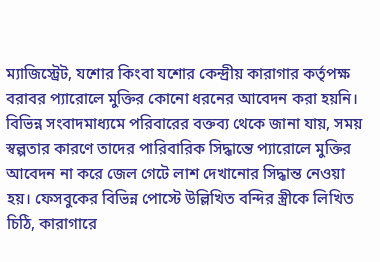ম্যাজিস্ট্রেট, যশোর কিংবা যশোর কেন্দ্রীয় কারাগার কর্তৃপক্ষ বরাবর প্যারোলে মুক্তির কোনো ধরনের আবেদন করা হয়নি।
বিভিন্ন সংবাদমাধ্যমে পরিবারের বক্তব্য থেকে জানা যায়, সময় স্বল্পতার কারণে তাদের পারিবারিক সিদ্ধান্তে প্যারোলে মুক্তির আবেদন না করে জেল গেটে লাশ দেখানোর সিদ্ধান্ত নেওয়া হয়। ফেসবুকের বিভিন্ন পোস্টে উল্লিখিত বন্দির স্ত্রীকে লিখিত চিঠি, কারাগারে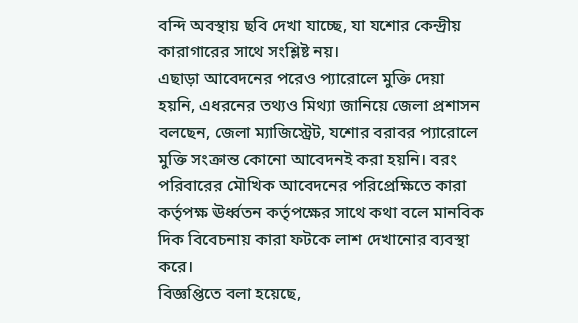বন্দি অবস্থায় ছবি দেখা যাচ্ছে, যা যশোর কেন্দ্রীয় কারাগারের সাথে সংশ্লিষ্ট নয়।
এছাড়া আবেদনের পরেও প্যারোলে মুক্তি দেয়া হয়নি, এধরনের তথ্যও মিথ্যা জানিয়ে জেলা প্রশাসন বলছেন, জেলা ম্যাজিস্ট্রেট, যশোর বরাবর প্যারোলে মুক্তি সংক্রান্ত কোনো আবেদনই করা হয়নি। বরং পরিবারের মৌখিক আবেদনের পরিপ্রেক্ষিতে কারা কর্তৃপক্ষ ঊর্ধ্বতন কর্তৃপক্ষের সাথে কথা বলে মানবিক দিক বিবেচনায় কারা ফটকে লাশ দেখানোর ব্যবস্থা করে।
বিজ্ঞপ্তিতে বলা হয়েছে,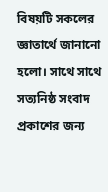বিষয়টি সকলের জ্ঞাতার্থে জানানো হলো। সাথে সাথে সত্যনিষ্ঠ সংবাদ প্রকাশের জন্য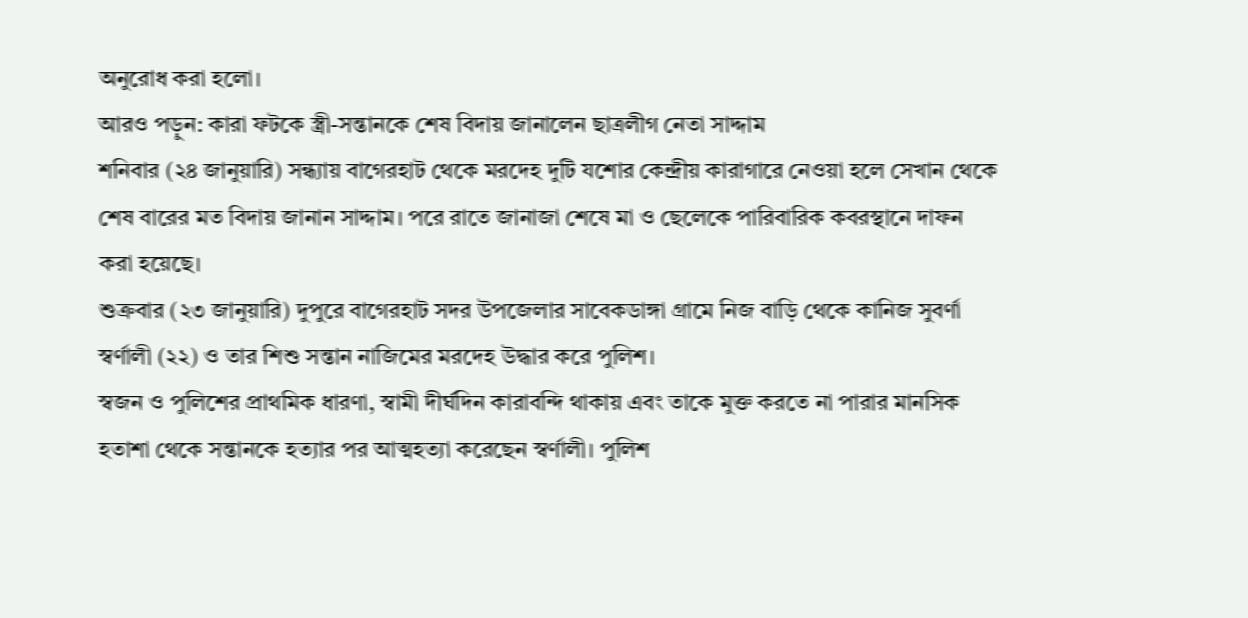অনুরোধ করা হলো।
আরও পড়ুন: কারা ফটকে স্ত্রী-সন্তানকে শেষ বিদায় জানালেন ছাত্রলীগ নেতা সাদ্দাম
শনিবার (২৪ জানুয়ারি) সন্ধ্যায় বাগেরহাট থেকে মরদেহ দুটি যশোর কেন্দ্রীয় কারাগারে নেওয়া হলে সেখান থেকে শেষ বারের মত বিদায় জানান সাদ্দাম। পরে রাতে জানাজা শেষে মা ও ছেলেকে পারিবারিক কবরস্থানে দাফন করা হয়েছে।
শুক্রবার (২৩ জানুয়ারি) দুপুরে বাগেরহাট সদর উপজেলার সাবেকডাঙ্গা গ্রামে নিজ বাড়ি থেকে কানিজ সুবর্ণা স্বর্ণালী (২২) ও তার শিশু সন্তান নাজিমের মরদেহ উদ্ধার করে পুলিশ।
স্বজন ও পুলিশের প্রাথমিক ধারণা, স্বামী দীর্ঘদিন কারাবন্দি থাকায় এবং তাকে মুক্ত করতে না পারার মানসিক হতাশা থেকে সন্তানকে হত্যার পর আত্মহত্যা করেছেন স্বর্ণালী। পুলিশ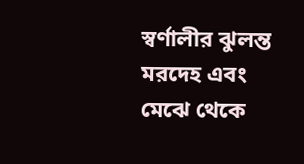স্বর্ণালীর ঝুলন্ত মরদেহ এবং মেঝে থেকে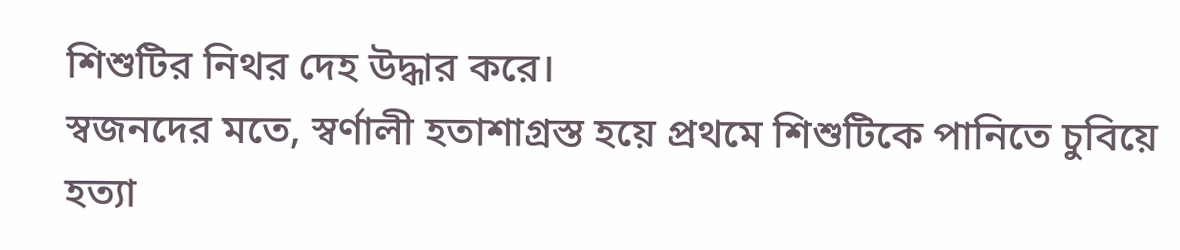শিশুটির নিথর দেহ উদ্ধার করে।
স্বজনদের মতে, স্বর্ণালী হতাশাগ্রস্ত হয়ে প্রথমে শিশুটিকে পানিতে চুবিয়ে হত্যা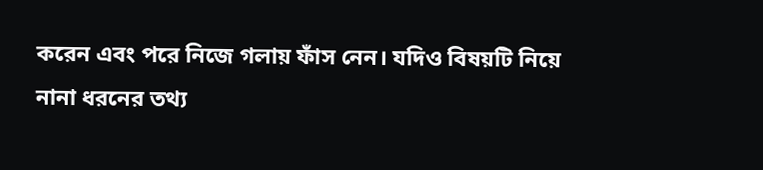করেন এবং পরে নিজে গলায় ফাঁস নেন। যদিও বিষয়টি নিয়ে নানা ধরনের তথ্য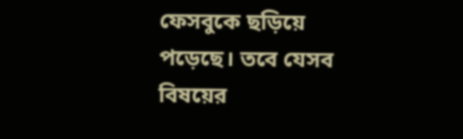ফেসবুকে ছড়িয়ে পড়েছে। তবে যেসব বিষয়ের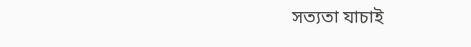সত্যতা যাচাই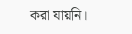করা যায়নি।